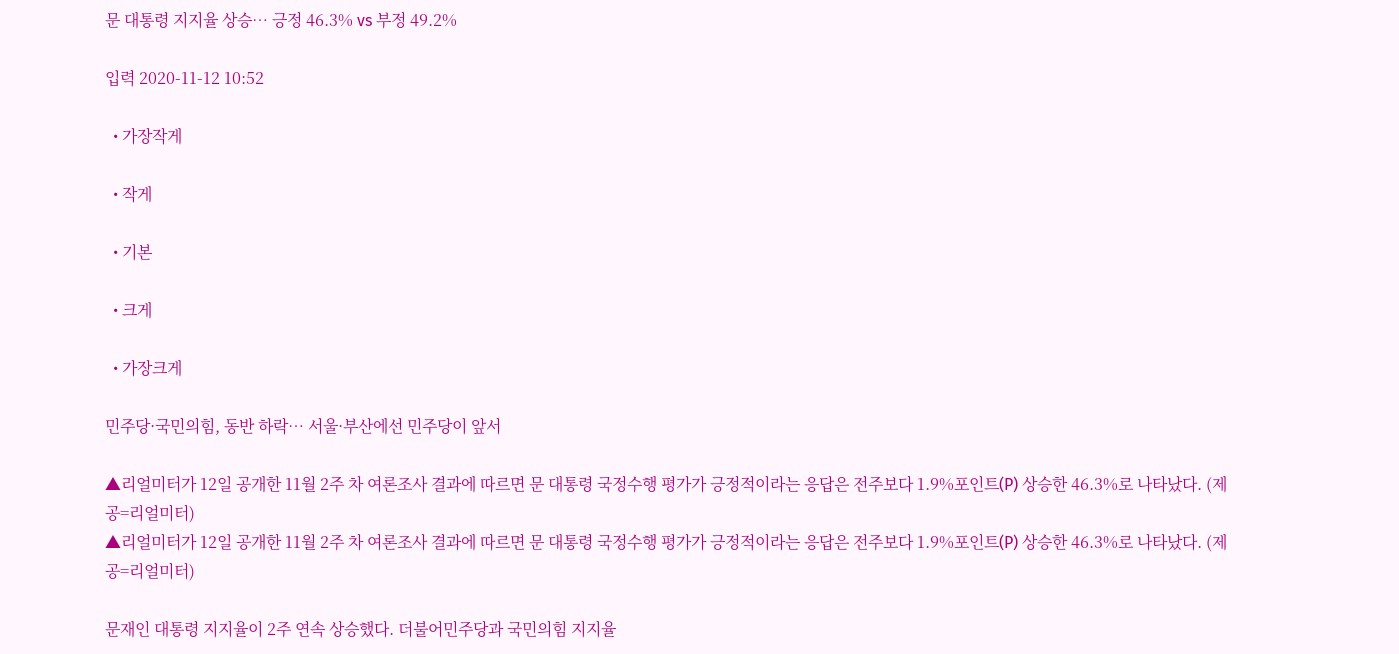문 대통령 지지율 상승… 긍정 46.3% vs 부정 49.2%

입력 2020-11-12 10:52

  • 가장작게

  • 작게

  • 기본

  • 크게

  • 가장크게

민주당·국민의힘, 동반 하락… 서울·부산에선 민주당이 앞서

▲리얼미터가 12일 공개한 11월 2주 차 여론조사 결과에 따르면 문 대통령 국정수행 평가가 긍정적이라는 응답은 전주보다 1.9%포인트(P) 상승한 46.3%로 나타났다. (제공=리얼미터)
▲리얼미터가 12일 공개한 11월 2주 차 여론조사 결과에 따르면 문 대통령 국정수행 평가가 긍정적이라는 응답은 전주보다 1.9%포인트(P) 상승한 46.3%로 나타났다. (제공=리얼미터)

문재인 대통령 지지율이 2주 연속 상승했다. 더불어민주당과 국민의힘 지지율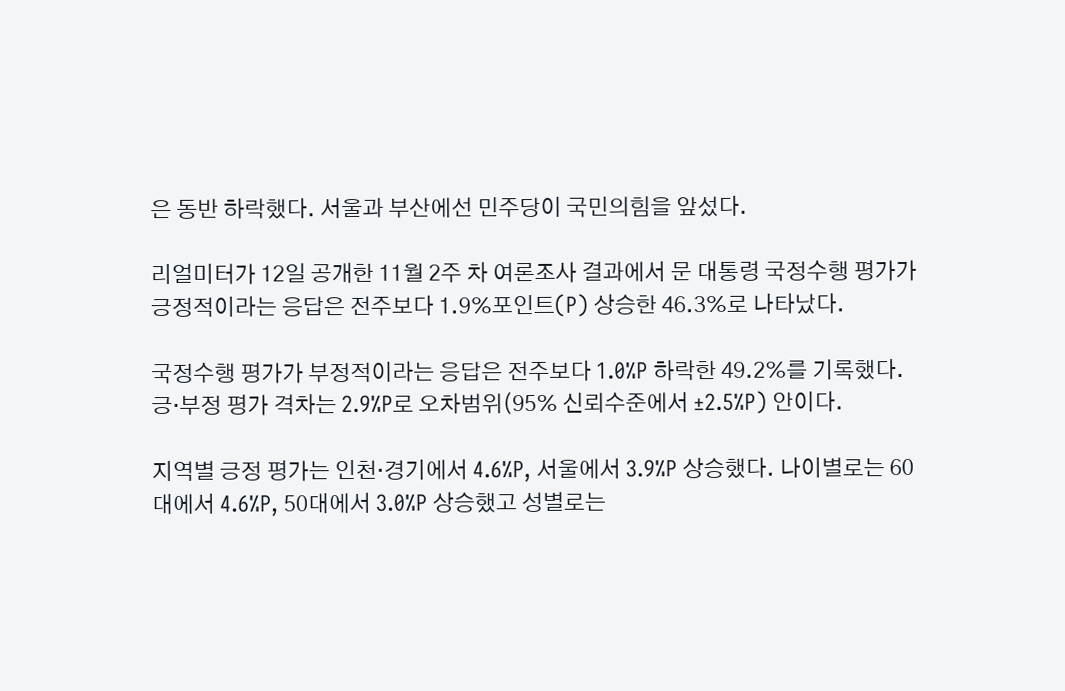은 동반 하락했다. 서울과 부산에선 민주당이 국민의힘을 앞섰다.

리얼미터가 12일 공개한 11월 2주 차 여론조사 결과에서 문 대통령 국정수행 평가가 긍정적이라는 응답은 전주보다 1.9%포인트(P) 상승한 46.3%로 나타났다.

국정수행 평가가 부정적이라는 응답은 전주보다 1.0%P 하락한 49.2%를 기록했다. 긍·부정 평가 격차는 2.9%P로 오차범위(95% 신뢰수준에서 ±2.5%P) 안이다.

지역별 긍정 평가는 인천·경기에서 4.6%P, 서울에서 3.9%P 상승했다. 나이별로는 60대에서 4.6%P, 50대에서 3.0%P 상승했고 성별로는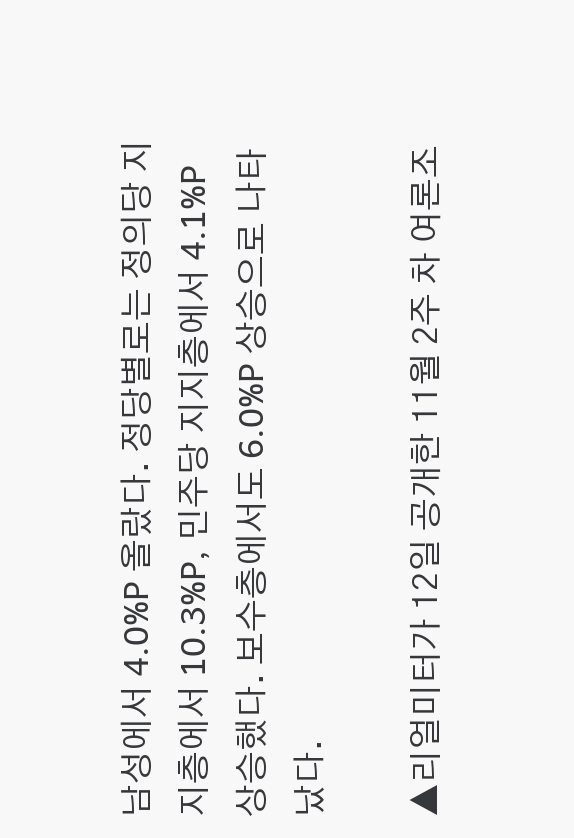남성에서 4.0%P 올랐다. 정당별로는 정의당 지지층에서 10.3%P, 민주당 지지층에서 4.1%P 상승했다. 보수층에서도 6.0%P 상승으로 나타났다.

▲리얼미터가 12일 공개한 11월 2주 차 여론조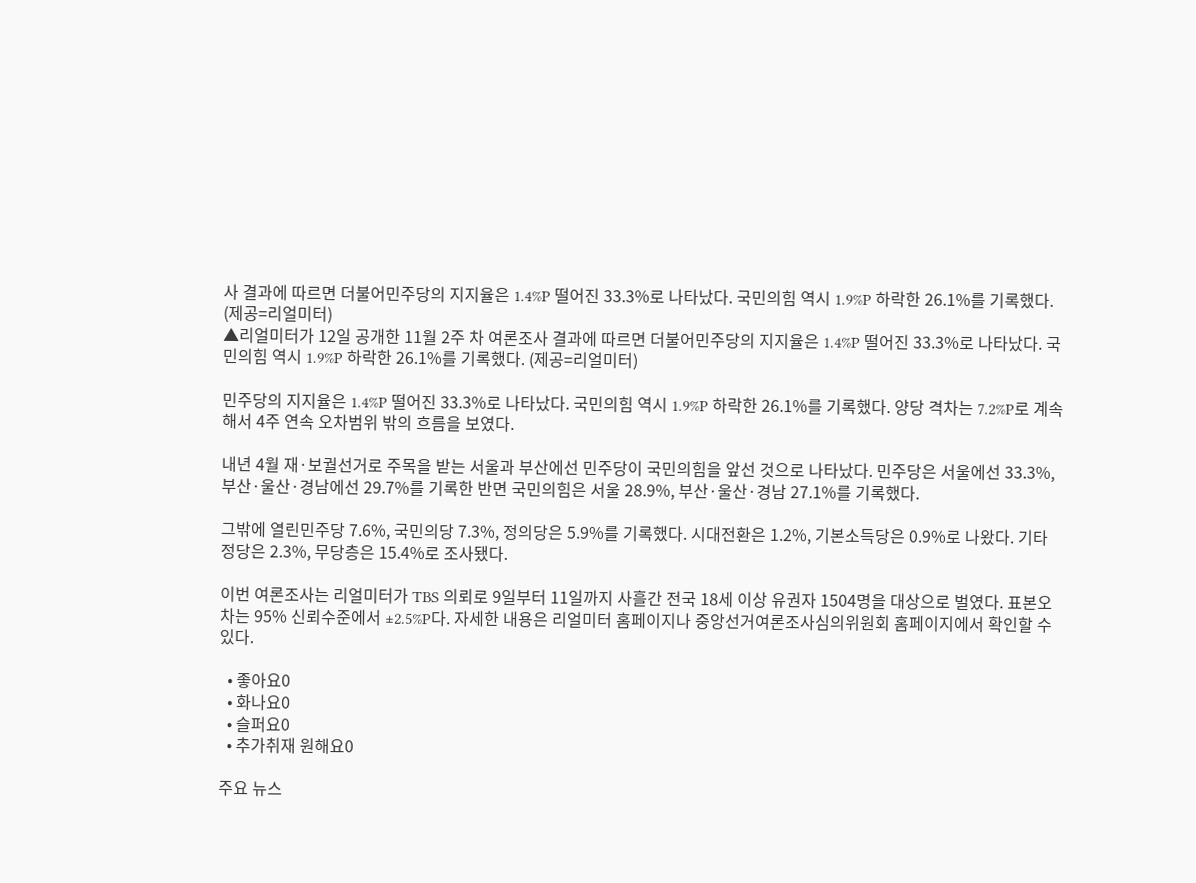사 결과에 따르면 더불어민주당의 지지율은 1.4%P 떨어진 33.3%로 나타났다. 국민의힘 역시 1.9%P 하락한 26.1%를 기록했다. (제공=리얼미터)
▲리얼미터가 12일 공개한 11월 2주 차 여론조사 결과에 따르면 더불어민주당의 지지율은 1.4%P 떨어진 33.3%로 나타났다. 국민의힘 역시 1.9%P 하락한 26.1%를 기록했다. (제공=리얼미터)

민주당의 지지율은 1.4%P 떨어진 33.3%로 나타났다. 국민의힘 역시 1.9%P 하락한 26.1%를 기록했다. 양당 격차는 7.2%P로 계속해서 4주 연속 오차범위 밖의 흐름을 보였다.

내년 4월 재·보궐선거로 주목을 받는 서울과 부산에선 민주당이 국민의힘을 앞선 것으로 나타났다. 민주당은 서울에선 33.3%, 부산·울산·경남에선 29.7%를 기록한 반면 국민의힘은 서울 28.9%, 부산·울산·경남 27.1%를 기록했다.

그밖에 열린민주당 7.6%, 국민의당 7.3%, 정의당은 5.9%를 기록했다. 시대전환은 1.2%, 기본소득당은 0.9%로 나왔다. 기타 정당은 2.3%, 무당층은 15.4%로 조사됐다.

이번 여론조사는 리얼미터가 TBS 의뢰로 9일부터 11일까지 사흘간 전국 18세 이상 유권자 1504명을 대상으로 벌였다. 표본오차는 95% 신뢰수준에서 ±2.5%P다. 자세한 내용은 리얼미터 홈페이지나 중앙선거여론조사심의위원회 홈페이지에서 확인할 수 있다.

  • 좋아요0
  • 화나요0
  • 슬퍼요0
  • 추가취재 원해요0

주요 뉴스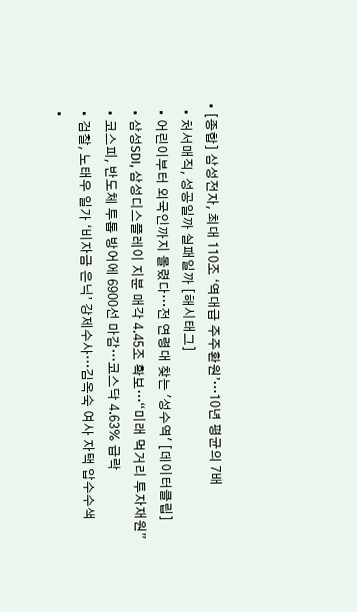• [종합] 삼성전자, 최대 110조 ‘역대급 주주환원’…10년 평균의 7배
  • 처서매직, 성공일까 실패일까 [해시태그]
  • 어린이부터 외국인까지 몰렸다…전 연령대 찾는 '성수역' [데이터클립]
  • 삼성SDI, 삼성디스플레이 지분 매각 4.45조 확보…“미래 먹거리 투자재원”
  • 코스피, 반도체 투톱 방어에 6900선 마감…코스닥 4.63% 급락
  • 검찰, 노태우 일가 ‘비자금 은닉’ 강제수사…김옥숙 여사 자택 압수수색
  •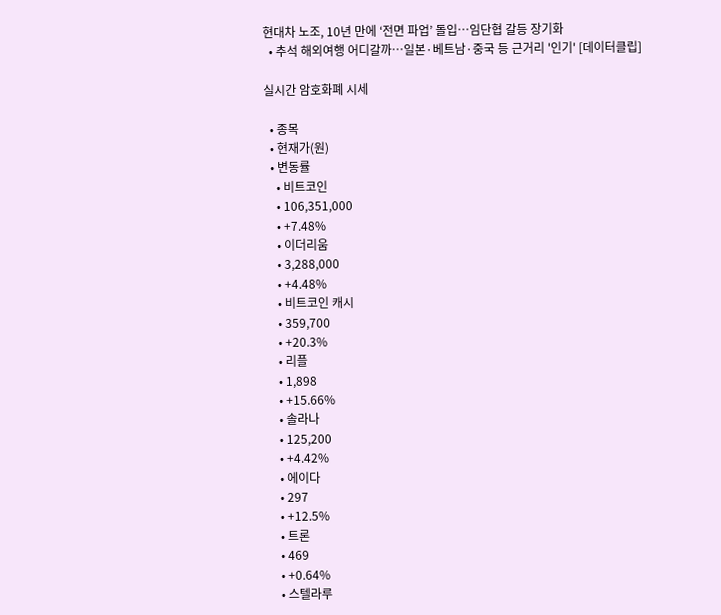현대차 노조, 10년 만에 ‘전면 파업’ 돌입…임단협 갈등 장기화
  • 추석 해외여행 어디갈까…일본·베트남·중국 등 근거리 '인기' [데이터클립]

실시간 암호화폐 시세

  • 종목
  • 현재가(원)
  • 변동률
    • 비트코인
    • 106,351,000
    • +7.48%
    • 이더리움
    • 3,288,000
    • +4.48%
    • 비트코인 캐시
    • 359,700
    • +20.3%
    • 리플
    • 1,898
    • +15.66%
    • 솔라나
    • 125,200
    • +4.42%
    • 에이다
    • 297
    • +12.5%
    • 트론
    • 469
    • +0.64%
    • 스텔라루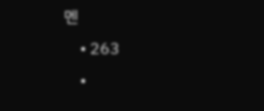멘
    • 263
    •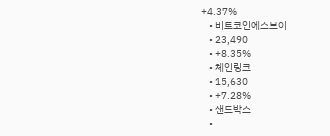+4.37%
    • 비트코인에스브이
    • 23,490
    • +8.35%
    • 체인링크
    • 15,630
    • +7.28%
    • 샌드박스
    •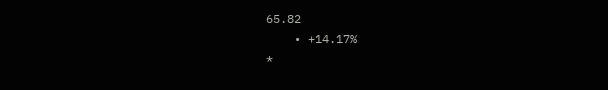65.82
    • +14.17%
*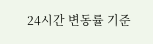24시간 변동률 기준